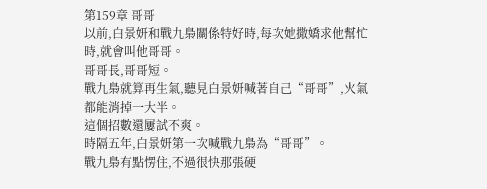第159章 哥哥
以前,白景妍和戰九梟關係特好時,每次她撒嬌求他幫忙時,就會叫他哥哥。
哥哥長,哥哥短。
戰九梟就算再生氣,聽見白景妍喊著自己“哥哥”,火氣都能消掉一大半。
這個招數還屢試不爽。
時隔五年,白景妍第一次喊戰九梟為“哥哥”。
戰九梟有點愣住,不過很快那張硬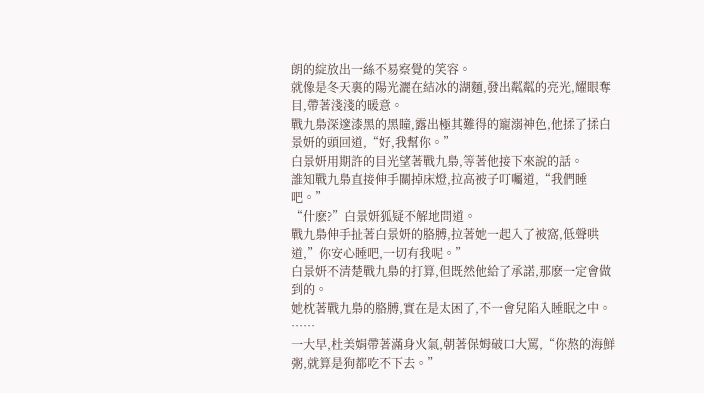朗的綻放出一絲不易察覺的笑容。
就像是冬天裏的陽光灑在結冰的湖麵,發出粼粼的亮光,耀眼奪目,帶著淺淺的暖意。
戰九梟深邃漆黑的黑瞳,露出極其難得的寵溺神色,他揉了揉白景妍的頭回道,“好,我幫你。”
白景妍用期許的目光望著戰九梟,等著他接下來說的話。
誰知戰九梟直接伸手關掉床燈,拉高被子叮囑道,“我們睡吧。”
“什麽?”白景妍狐疑不解地問道。
戰九梟伸手扯著白景妍的胳膊,拉著她一起入了被窩,低聲哄道,”你安心睡吧,一切有我呢。”
白景妍不清楚戰九梟的打算,但既然他給了承諾,那麽一定會做到的。
她枕著戰九梟的胳膊,實在是太困了,不一會兒陷入睡眠之中。
……
一大早,杜美娟帶著滿身火氣,朝著保姆破口大罵,“你熬的海鮮粥,就算是狗都吃不下去。”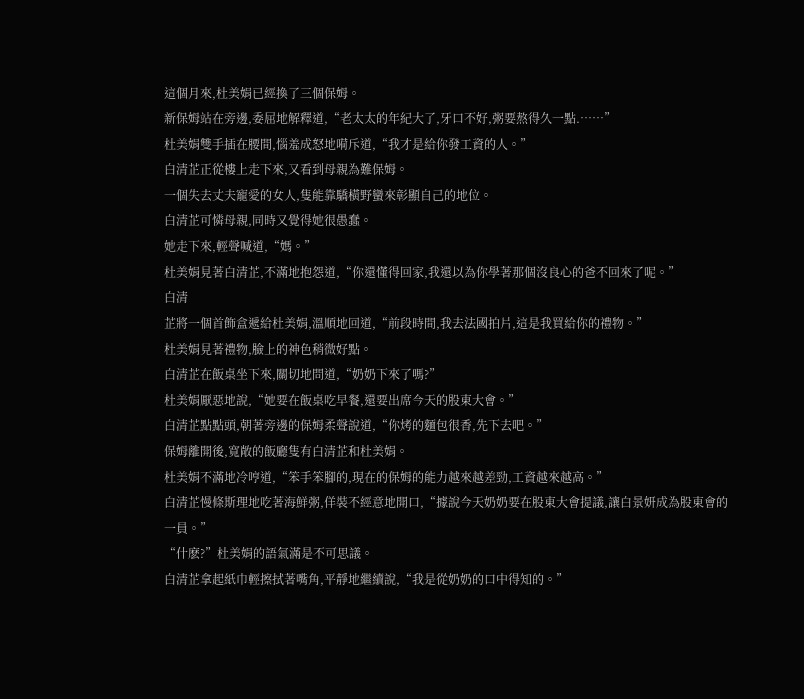這個月來,杜美娟已經換了三個保姆。
新保姆站在旁邊,委屈地解釋道,“老太太的年紀大了,牙口不好,粥要熬得久一點.……”
杜美娟雙手插在腰間,惱羞成怒地嗬斥道,“我才是給你發工資的人。”
白清芷正從樓上走下來,又看到母親為難保姆。
一個失去丈夫寵愛的女人,隻能靠驕橫野蠻來彰顯自己的地位。
白清芷可憐母親,同時又覺得她很愚蠢。
她走下來,輕聲喊道,“媽。”
杜美娟見著白清芷,不滿地抱怨道,“你還懂得回家,我還以為你學著那個沒良心的爸不回來了呢。”
白清
芷將一個首飾盒遞給杜美娟,溫順地回道,“前段時間,我去法國拍片,這是我買給你的禮物。”
杜美娟見著禮物,臉上的神色稍微好點。
白清芷在飯桌坐下來,關切地問道,“奶奶下來了嗎?”
杜美娟厭惡地說,“她要在飯桌吃早餐,還要出席今天的股東大會。”
白清芷點點頭,朝著旁邊的保姆柔聲說道,“你烤的麵包很香,先下去吧。”
保姆離開後,寬敞的飯廳隻有白清芷和杜美娟。
杜美娟不滿地冷哼道,“笨手笨腳的,現在的保姆的能力越來越差勁,工資越來越高。”
白清芷慢條斯理地吃著海鮮粥,佯裝不經意地開口,“據說今天奶奶要在股東大會提議,讓白景妍成為股東會的一員。”
“什麽?”杜美娟的語氣滿是不可思議。
白清芷拿起紙巾輕擦拭著嘴角,平靜地繼續說,“我是從奶奶的口中得知的。”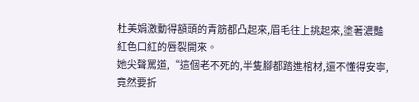杜美娟激動得額頭的青筋都凸起來,眉毛往上挑起來,塗著濃豔紅色口紅的唇裂開來。
她尖聲罵道,“這個老不死的,半隻腳都踏進棺材,還不懂得安寧,竟然要折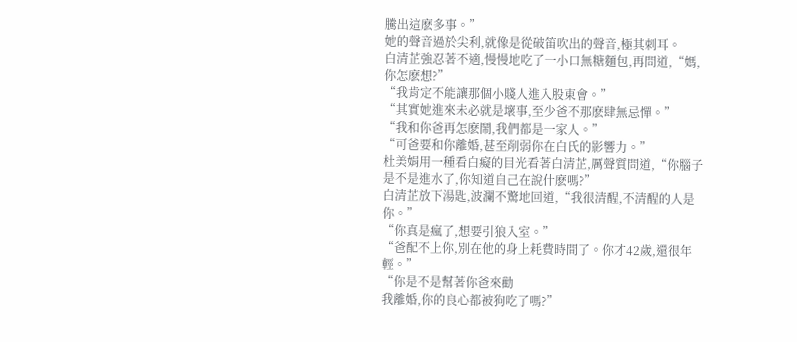騰出這麽多事。”
她的聲音過於尖利,就像是從破笛吹出的聲音,極其刺耳。
白清芷強忍著不適,慢慢地吃了一小口無糖麵包,再問道,“媽,你怎麽想?”
“我肯定不能讓那個小賤人進入股東會。”
“其實她進來未必就是壞事,至少爸不那麽肆無忌憚。”
“我和你爸再怎麽鬧,我們都是一家人。”
“可爸要和你離婚,甚至削弱你在白氏的影響力。”
杜美娟用一種看白癡的目光看著白清芷,厲聲質問道,“你腦子是不是進水了,你知道自己在說什麽嗎?”
白清芷放下湯匙,波瀾不驚地回道,“我很清醒,不清醒的人是你。”
“你真是瘋了,想要引狼入室。”
“爸配不上你,別在他的身上耗費時間了。你才42歲,還很年輕。”
“你是不是幫著你爸來勸
我離婚,你的良心都被狗吃了嗎?”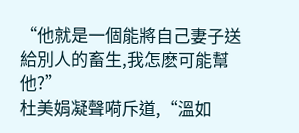“他就是一個能將自己妻子送給別人的畜生,我怎麽可能幫他?”
杜美娟凝聲嗬斥道,“溫如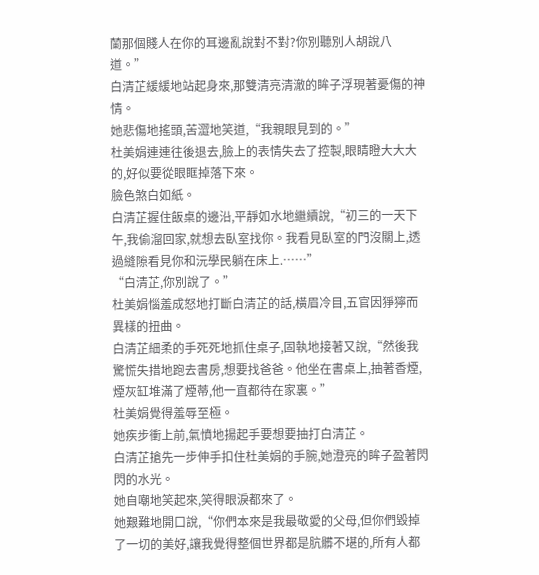蘭那個賤人在你的耳邊亂說對不對?你別聽別人胡說八道。”
白清芷緩緩地站起身來,那雙清亮清澈的眸子浮現著憂傷的神情。
她悲傷地搖頭,苦澀地笑道,“我親眼見到的。”
杜美娟連連往後退去,臉上的表情失去了控製,眼睛瞪大大大的,好似要從眼眶掉落下來。
臉色煞白如紙。
白清芷握住飯桌的邊沿,平靜如水地繼續說,“初三的一天下午,我偷溜回家,就想去臥室找你。我看見臥室的門沒關上,透過縫隙看見你和沅學民躺在床上.……”
“白清芷,你別說了。”
杜美娟惱羞成怒地打斷白清芷的話,橫眉冷目,五官因猙獰而異樣的扭曲。
白清芷細柔的手死死地抓住桌子,固執地接著又說,“然後我驚慌失措地跑去書房,想要找爸爸。他坐在書桌上,抽著香煙,煙灰缸堆滿了煙蒂,他一直都待在家裏。”
杜美娟覺得羞辱至極。
她疾步衝上前,氣憤地揚起手要想要抽打白清芷。
白清芷搶先一步伸手扣住杜美娟的手腕,她澄亮的眸子盈著閃閃的水光。
她自嘲地笑起來,笑得眼淚都來了。
她艱難地開口說,“你們本來是我最敬愛的父母,但你們毀掉了一切的美好,讓我覺得整個世界都是肮髒不堪的,所有人都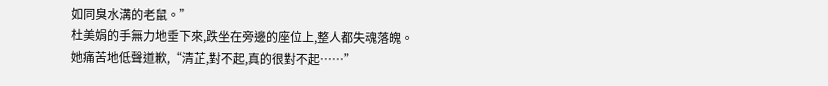如同臭水溝的老鼠。”
杜美娟的手無力地垂下來,跌坐在旁邊的座位上,整人都失魂落魄。
她痛苦地低聲道歉,“清芷,對不起,真的很對不起……”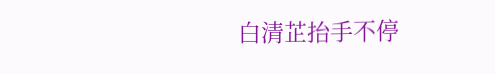白清芷抬手不停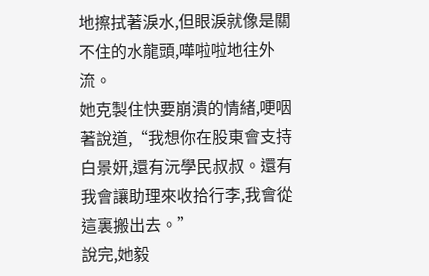地擦拭著淚水,但眼淚就像是關不住的水龍頭,嘩啦啦地往外流。
她克製住快要崩潰的情緒,哽咽著說道,“我想你在股東會支持白景妍,還有沅學民叔叔。還有我會讓助理來收拾行李,我會從這裏搬出去。”
說完,她毅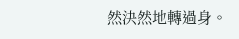然決然地轉過身。